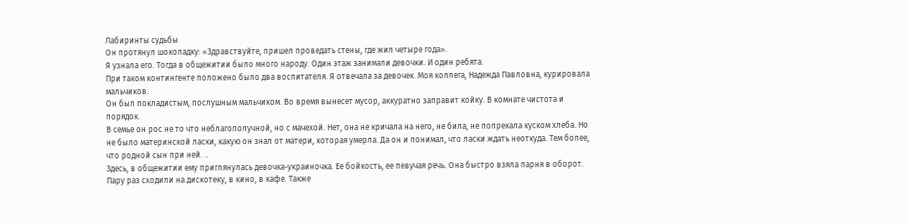Лабиринты судьбы
Он протянул шоколадку: «Здравствуйте, пришел проведать стены, где жил четыре года».
Я узнала его. Тогда в общежитии было много народу. Один этаж занимали девочки. И один ребята.
При таком контингенте положено было два воспитателя. Я отвечала за девочек. Моя коллега, Надежда Павловна, курировала мальчиков.
Он был покладистым, послушным мальчиком. Во время вынесет мусор, аккуратно заправит койку. В комнате чистота и порядок.
В семье он рос не то что неблагополучной, но с мачехой. Нет, она не кричала на него, не била, не попрекала куском хлеба. Но не было материнской ласки, какую он знал от матери, которая умерла. Да он и понимал, что ласки ждать неоткуда. Тем более, что родной сын при ней. ..
Здесь, в общежитии ему приглянулась девочка-украиночка. Ее бойкость, ее певучая речь. Она быстро взяла парня в оборот. Пару раз сходили на дискотеку, в кино, в кафе. Также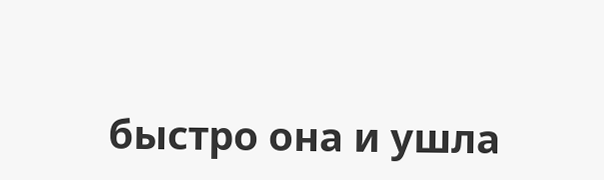быстро она и ушла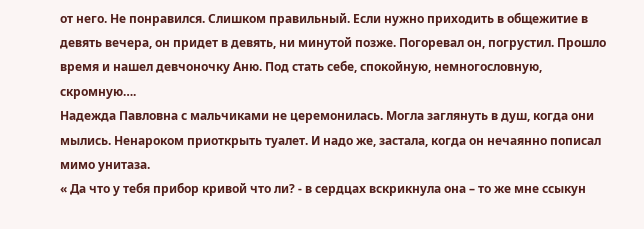от него. Не понравился. Слишком правильный. Если нужно приходить в общежитие в девять вечера, он придет в девять, ни минутой позже. Погоревал он, погрустил. Прошло время и нашел девчоночку Аню. Под стать себе, спокойную, немногословную, скромную….
Надежда Павловна с мальчиками не церемонилась. Могла заглянуть в душ, когда они мылись. Ненароком приоткрыть туалет. И надо же, застала, когда он нечаянно пописал мимо унитаза.
« Да что у тебя прибор кривой что ли? - в сердцах вскрикнула она – то же мне ссыкун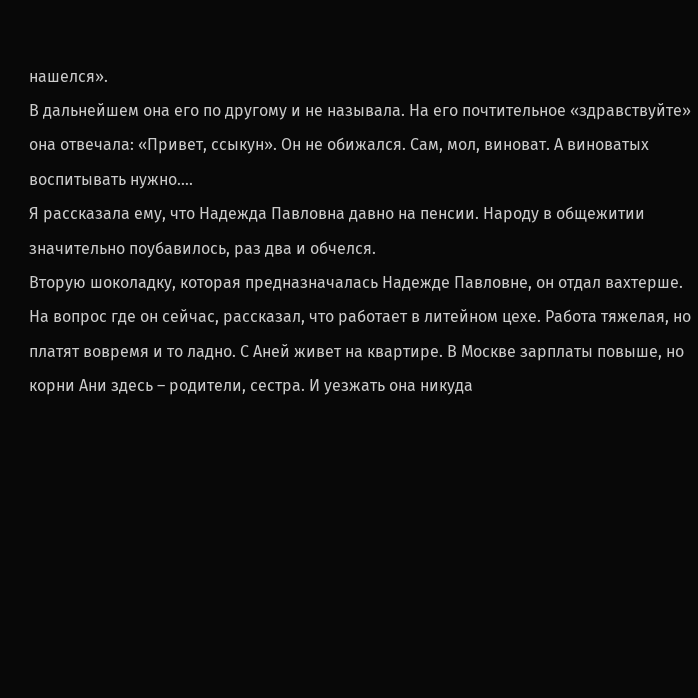нашелся».
В дальнейшем она его по другому и не называла. На его почтительное «здравствуйте» она отвечала: «Привет, ссыкун». Он не обижался. Сам, мол, виноват. А виноватых воспитывать нужно….
Я рассказала ему, что Надежда Павловна давно на пенсии. Народу в общежитии значительно поубавилось, раз два и обчелся.
Вторую шоколадку, которая предназначалась Надежде Павловне, он отдал вахтерше.
На вопрос где он сейчас, рассказал, что работает в литейном цехе. Работа тяжелая, но платят вовремя и то ладно. С Аней живет на квартире. В Москве зарплаты повыше, но корни Ани здесь – родители, сестра. И уезжать она никуда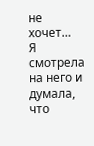не хочет…
Я смотрела на него и думала, что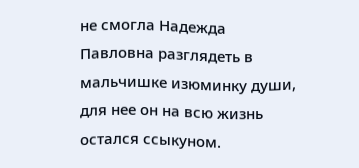не смогла Надежда Павловна разглядеть в мальчишке изюминку души, для нее он на всю жизнь остался ссыкуном.